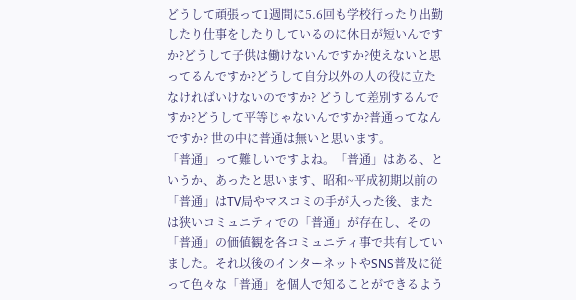どうして頑張って1週間に5.6回も学校行ったり出勤したり仕事をしたりしているのに休日が短いんですか?どうして子供は働けないんですか?使えないと思ってるんですか?どうして自分以外の人の役に立たなければいけないのですか? どうして差別するんですか?どうして平等じゃないんですか?普通ってなんですか? 世の中に普通は無いと思います。
「普通」って難しいですよね。「普通」はある、というか、あったと思います、昭和~平成初期以前の「普通」はTV局やマスコミの手が入った後、または狭いコミュニティでの「普通」が存在し、その「普通」の価値観を各コミュニティ事で共有していました。それ以後のインターネットやSNS普及に従って色々な「普通」を個人で知ることができるよう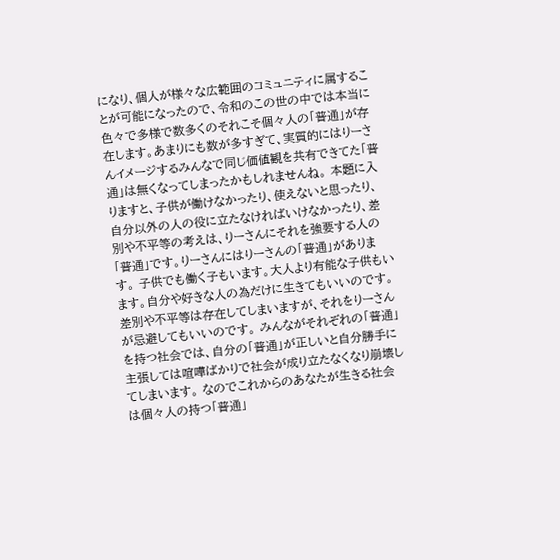になり、個人が様々な広範囲のコミュニティに属することが可能になったので、令和のこの世の中では本当に色々で多様で数多くのそれこそ個々人の「普通」が存在します。あまりにも数が多すぎて、実質的にはりーさんイメージするみんなで同じ価値観を共有できてた「普通」は無くなってしまったかもしれませんね。 本題に入りますと、子供が働けなかったり、使えないと思ったり、自分以外の人の役に立たなければいけなかったり、差別や不平等の考えは、りーさんにそれを強要する人の「普通」です。りーさんにはりーさんの「普通」があります。 子供でも働く子もいます。大人より有能な子供もいます。自分や好きな人の為だけに生きてもいいのです。差別や不平等は存在してしまいますが、それをりーさんが忌避してもいいのです。 みんながそれぞれの「普通」を持つ社会では、自分の「普通」が正しいと自分勝手に主張しては喧嘩ばかりで社会が成り立たなくなり崩壊してしまいます。 なのでこれからのあなたが生きる社会は個々人の持つ「普通」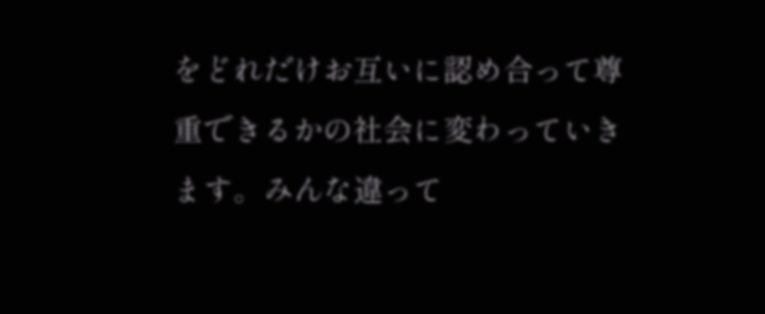をどれだけお互いに認め合って尊重できるかの社会に変わっていきます。みんな違って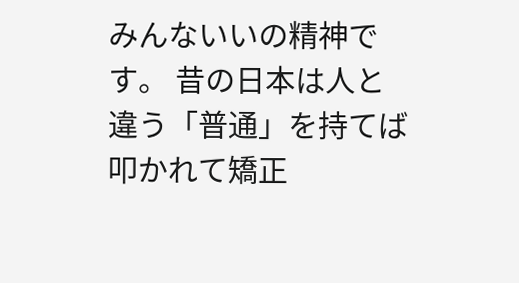みんないいの精神です。 昔の日本は人と違う「普通」を持てば叩かれて矯正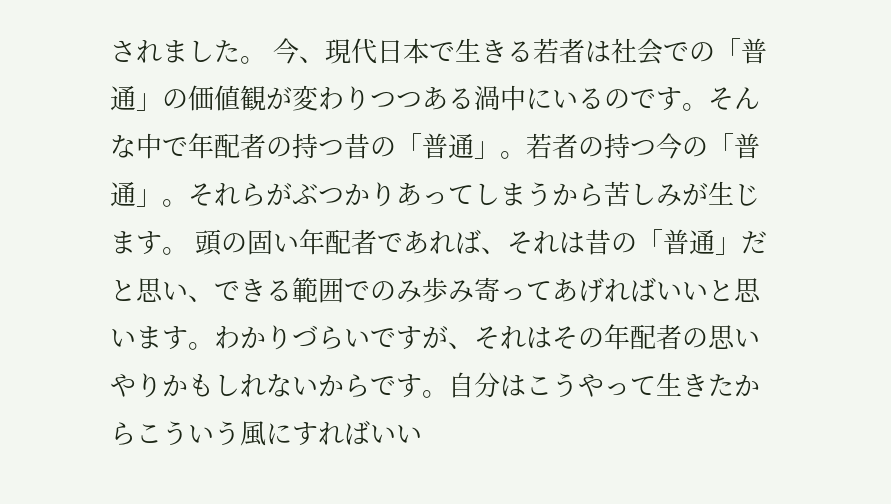されました。 今、現代日本で生きる若者は社会での「普通」の価値観が変わりつつある渦中にいるのです。そんな中で年配者の持つ昔の「普通」。若者の持つ今の「普通」。それらがぶつかりあってしまうから苦しみが生じます。 頭の固い年配者であれば、それは昔の「普通」だと思い、できる範囲でのみ歩み寄ってあげればいいと思います。わかりづらいですが、それはその年配者の思いやりかもしれないからです。自分はこうやって生きたからこういう風にすればいい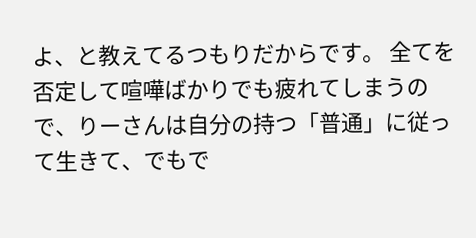よ、と教えてるつもりだからです。 全てを否定して喧嘩ばかりでも疲れてしまうので、りーさんは自分の持つ「普通」に従って生きて、でもで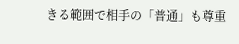きる範囲で相手の「普通」も尊重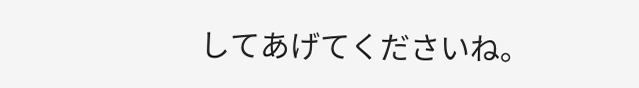してあげてくださいね。